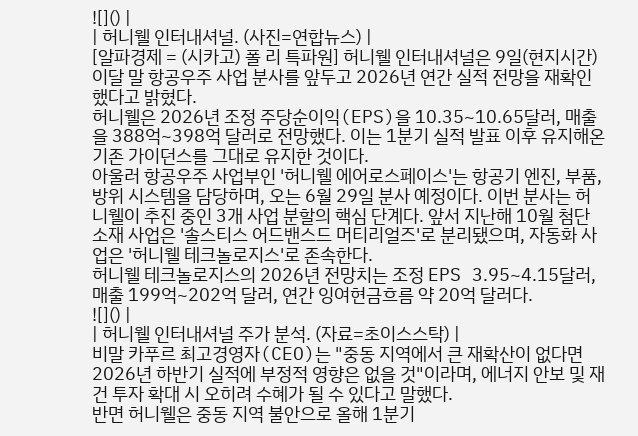![]() |
| 허니웰 인터내셔널. (사진=연합뉴스) |
[알파경제 = (시카고) 폴 리 특파원] 허니웰 인터내셔널은 9일(현지시간) 이달 말 항공우주 사업 분사를 앞두고 2026년 연간 실적 전망을 재확인했다고 밝혔다.
허니웰은 2026년 조정 주당순이익(EPS)을 10.35~10.65달러, 매출을 388억~398억 달러로 전망했다. 이는 1분기 실적 발표 이후 유지해온 기존 가이던스를 그대로 유지한 것이다.
아울러 항공우주 사업부인 '허니웰 에어로스페이스'는 항공기 엔진, 부품, 방위 시스템을 담당하며, 오는 6월 29일 분사 예정이다. 이번 분사는 허니웰이 추진 중인 3개 사업 분할의 핵심 단계다. 앞서 지난해 10월 첨단소재 사업은 '솔스티스 어드밴스드 머티리얼즈'로 분리됐으며, 자동화 사업은 '허니웰 테크놀로지스'로 존속한다.
허니웰 테크놀로지스의 2026년 전망치는 조정 EPS 3.95~4.15달러, 매출 199억~202억 달러, 연간 잉여현금흐름 약 20억 달러다.
![]() |
| 허니웰 인터내셔널 주가 분석. (자료=초이스스탁) |
비말 카푸르 최고경영자(CEO)는 "중동 지역에서 큰 재확산이 없다면 2026년 하반기 실적에 부정적 영향은 없을 것"이라며, 에너지 안보 및 재건 투자 확대 시 오히려 수혜가 될 수 있다고 말했다.
반면 허니웰은 중동 지역 불안으로 올해 1분기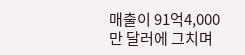매출이 91억4,000만 달러에 그치며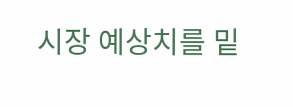시장 예상치를 밑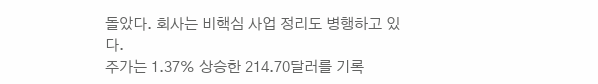돌았다. 회사는 비핵심 사업 정리도 병행하고 있다.
주가는 1.37% 상승한 214.70달러를 기록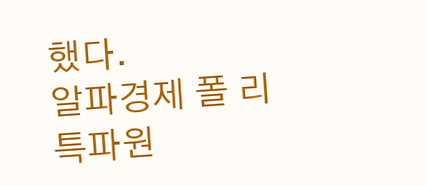했다.
알파경제 폴 리 특파원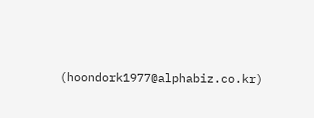(hoondork1977@alphabiz.co.kr)